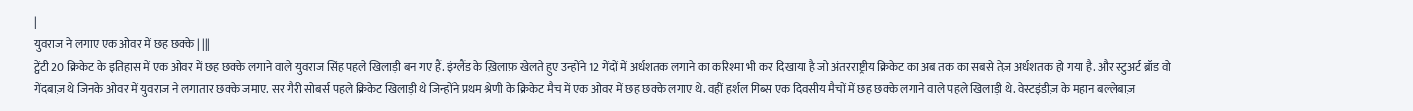|
युवराज ने लगाए एक ओवर में छह छक्के | |||
ट्वेंटी 20 क्रिकेट के इतिहास में एक ओवर में छह छक्के लगाने वाले युवराज सिंह पहले खिलाड़ी बन गए हैं. इंग्लैंड के ख़िलाफ़ खेलते हुए उन्होंने 12 गेंदों में अर्धशतक लगाने का करिश्मा भी कर दिखाया है जो अंतरराष्ट्रीय क्रिकेट का अब तक का सबसे तेज़ अर्धशतक हो गया है. और स्टुअर्ट ब्रॉड वो गेंदबाज़ थे जिनके ओवर में युवराज ने लगातार छक्के जमाए. सर गैरी सोबर्स पहले क्रिकेट खिलाड़ी थे जिन्होंने प्रथम श्रेणी के क्रिकेट मैच में एक ओवर में छह छक्के लगाए थे. वहीं हर्शल गिब्स एक दिवसीय मैचों में छह छक्के लगाने वाले पहले खिलाड़ी थे. वेस्टइंडीज़ के महान बल्लेबाज़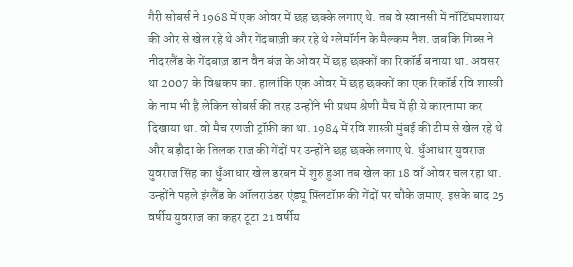गैरी सोबर्स ने 1968 में एक ओवर में छह छक्के लगाए थे. तब वे स्वानसी में नॉटिंघमशायर की ओर से खेल रहे थे और गेंदबाज़ी कर रहे थे ग्लेमॉर्गन के मैल्कम नैश. जबकि गिब्स ने नीदरलैंड के गेंदबाज़ डान वैन बंज के ओवर में छह छक्कों का रिकॉर्ड बनाया था. अवसर था 2007 के विश्वकप का. हालांकि एक ओवर में छह छक्कों का एक रिकॉर्ड रवि शास्त्री के नाम भी है लेकिन सोबर्स की तरह उन्होंने भी प्रथम श्रेणी मैच में ही ये कारनामा कर दिखाया था. वो मैच रणजी ट्रॉफ़ी का था. 1984 में रवि शास्त्री मुंबई की टीम से खेल रहे थे और बड़ौदा के तिलक राज की गेंदों पर उन्होंने छह छक्के लगाए थे. धुँआधार युवराज युवराज सिंह का धुँआधार खेल डरबन में शुरु हुआ तब खेल का 18 वाँ ओवर चल रहा था. उन्होंने पहले इंग्लैंड के ऑलराउंडर एंड्यू फ़्लिंटॉफ़ की गेंदों पर चौके जमाए. इसके बाद 25 वर्षीय युवराज का कहर टूटा 21 वर्षीय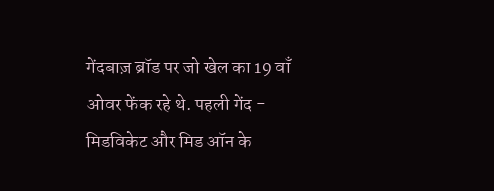गेंदबाज़ ब्रॉड पर जो खेल का 19 वाँ ओवर फेंक रहे थे. पहली गेंद - मिडविकेट और मिड ऑन के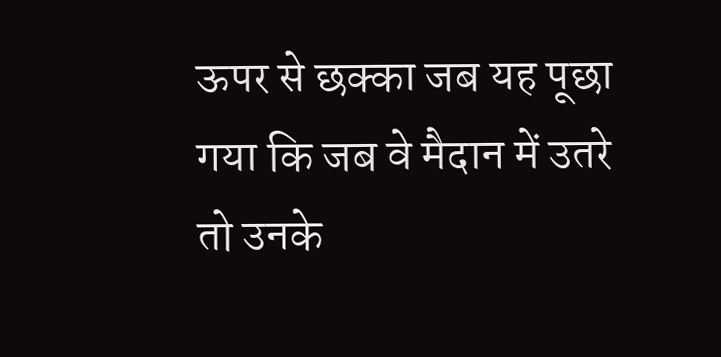ऊपर से छक्का जब यह पूछा गया कि जब वे मैदान में उतरे तो उनके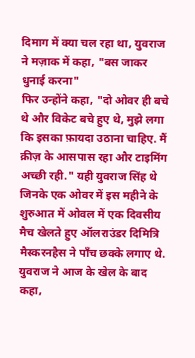दिमाग में क्या चल रहा था, युवराज ने मज़ाक में कहा, "बस जाकर धुनाई करना"
फिर उन्होंने कहा, "दो ओवर ही बचे थे और विकेट बचे हुए थे, मुझे लगा कि इसका फ़ायदा उठाना चाहिए. मैं क्रीज़ के आसपास रहा और टाइमिंग अच्छी रही." यही युवराज सिंह थे जिनके एक ओवर में इस महीने के शुरुआत में ओवल में एक दिवसीय मैच खेलते हुए ऑलराउंडर दिमित्रि मैस्करनहैस ने पाँच छक्के लगाए थे. युवराज ने आज के खेल के बाद कहा,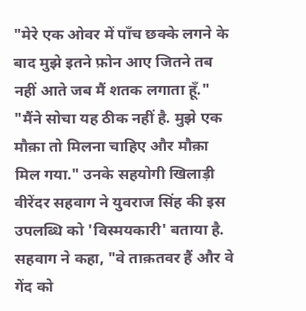"मेरे एक ओवर में पाँच छक्के लगने के बाद मुझे इतने फ़ोन आए जितने तब नहीं आते जब मैं शतक लगाता हूँ." "मैंने सोचा यह ठीक नहीं है. मुझे एक मौक़ा तो मिलना चाहिए और मौक़ा मिल गया." उनके सहयोगी खिलाड़ी वीरेंदर सहवाग ने युवराज सिंह की इस उपलब्धि को 'विस्मयकारी' बताया है. सहवाग ने कहा, "वे ताक़तवर हैं और वे गेंद को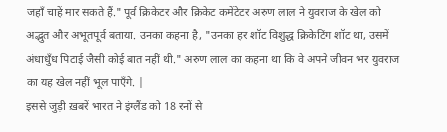जहाँ चाहें मार सकते हैं." पूर्व क्रिकेटर और क्रिकेट कमेंटेटर अरुण लाल ने युवराज के खेल को अद्भुत और अभूतपूर्व बताया. उनका कहना है, "उनका हर शॉट विशुद्ध क्रिकेटिंग शॉट था, उसमें अंधाधुँध पिटाई जैसी कोई बात नहीं थी." अरुण लाल का कहना था कि वे अपने जीवन भर युवराज का यह खेल नहीं भूल पाएँगे. |
इससे जुड़ी ख़बरें भारत ने इंग्लैंड को 18 रनों से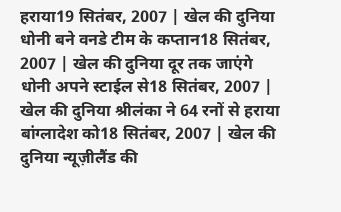हराया19 सितंबर, 2007 | खेल की दुनिया धोनी बने वनडे टीम के कप्तान18 सितंबर, 2007 | खेल की दुनिया दूर तक जाएंगे धोनी अपने स्टाईल से18 सितंबर, 2007 | खेल की दुनिया श्रीलंका ने 64 रनों से हराया बांग्लादेश को18 सितंबर, 2007 | खेल की दुनिया न्यूज़ीलैंड की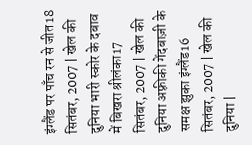इंग्लैंड पर पाँच रन से जीत18 सितंबर, 2007 | खेल की दुनिया भारी स्कोर के दबाव में बिखरा श्रीलंका17 सितंबर, 2007 | खेल की दुनिया अफ़्रीकी गेंदबाज़ी के समक्ष झुका इंग्लैंड16 सितंबर, 2007 | खेल की दुनिया |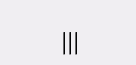|||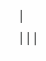| |||